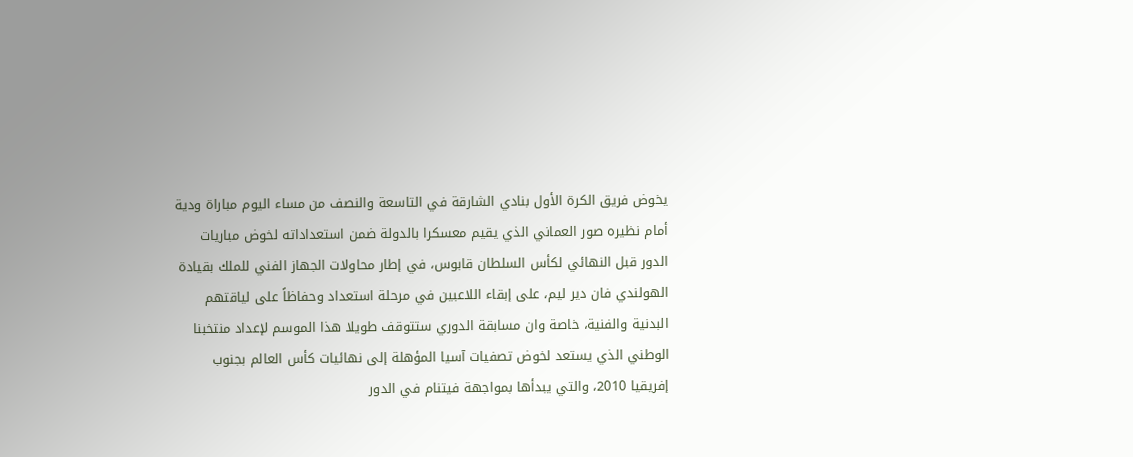يخوض فريق الكرة الأول بنادي الشارقة في التاسعة والنصف من مساء اليوم مباراة ودية أمام نظيره صور العماني الذي يقيم معسكرا بالدولة ضمن استعداداته لخوض مباريات الدور قبل النهائي لكأس السلطان قابوس، في إطار محاولات الجهاز الفني للملك بقيادة الهولندي فان دير ليم، على إبقاء اللاعبين في مرحلة استعداد وحفاظاً على لياقتهم البدنية والفنية، خاصة وان مسابقة الدوري ستتوقف طويلا هذا الموسم لإعداد منتخبنا الوطني الذي يستعد لخوض تصفيات آسيا المؤهلة إلى نهائيات كأس العالم بجنوب إفريقيا 2010، والتي يبدأها بمواجهة فيتنام في الدور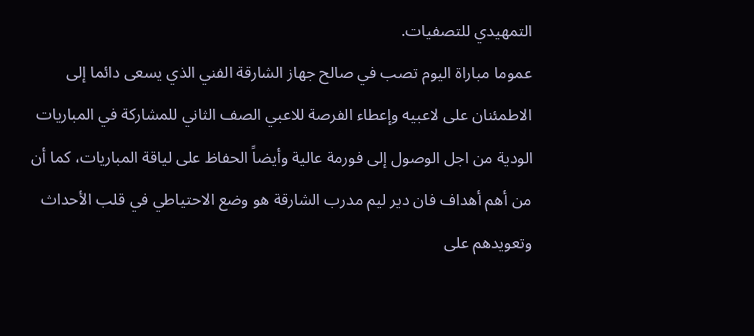التمهيدي للتصفيات.
عموما مباراة اليوم تصب في صالح جهاز الشارقة الفني الذي يسعى دائما إلى الاطمئنان على لاعبيه وإعطاء الفرصة للاعبي الصف الثاني للمشاركة في المباريات الودية من اجل الوصول إلى فورمة عالية وأيضاً الحفاظ على لياقة المباريات، كما أن من أهم أهداف فان دير ليم مدرب الشارقة هو وضع الاحتياطي في قلب الأحداث وتعويدهم على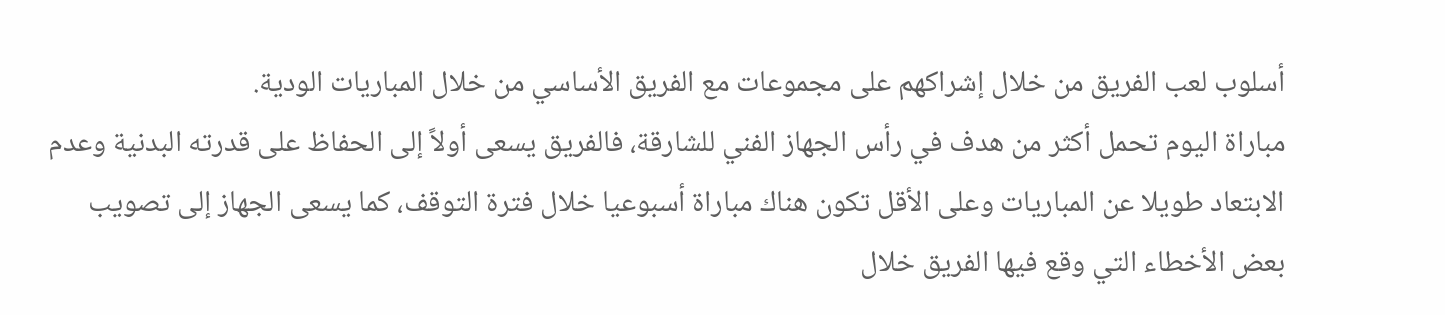أسلوب لعب الفريق من خلال إشراكهم على مجموعات مع الفريق الأساسي من خلال المباريات الودية.
مباراة اليوم تحمل أكثر من هدف في رأس الجهاز الفني للشارقة، فالفريق يسعى أولاً إلى الحفاظ على قدرته البدنية وعدم الابتعاد طويلا عن المباريات وعلى الأقل تكون هناك مباراة أسبوعيا خلال فترة التوقف، كما يسعى الجهاز إلى تصويب بعض الأخطاء التي وقع فيها الفريق خلال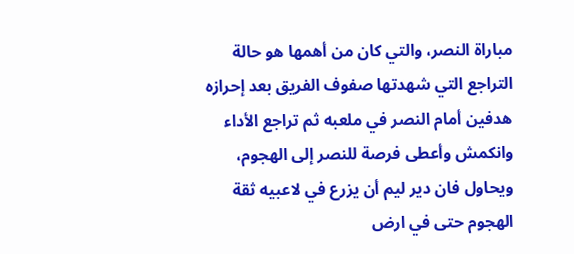مباراة النصر، والتي كان من أهمها هو حالة التراجع التي شهدتها صفوف الفريق بعد إحرازه هدفين أمام النصر في ملعبه ثم تراجع الأداء وانكمش وأعطى فرصة للنصر إلى الهجوم، ويحاول فان دير ليم أن يزرع في لاعبيه ثقة الهجوم حتى في ارض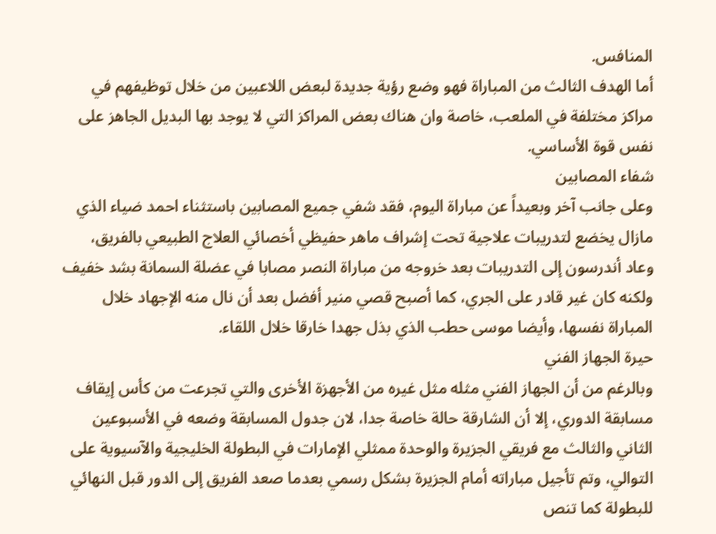المنافس.
أما الهدف الثالث من المباراة فهو وضع رؤية جديدة لبعض اللاعبين من خلال توظيفهم في مراكز مختلفة في الملعب، خاصة وان هناك بعض المراكز التي لا يوجد بها البديل الجاهز على نفس قوة الأساسي.
شفاء المصابين
وعلى جانب آخر وبعيداً عن مباراة اليوم، فقد شفي جميع المصابين باستثناء احمد ضياء الذي مازال يخضع لتدريبات علاجية تحت إشراف ماهر حفيظي أخصائي العلاج الطبيعي بالفريق، وعاد أندرسون إلى التدريبات بعد خروجه من مباراة النصر مصابا في عضلة السمانة بشد خفيف ولكنه كان غير قادر على الجري، كما أصبح قصي منير أفضل بعد أن نال منه الإجهاد خلال المباراة نفسها، وأيضا موسى حطب الذي بذل جهدا خارقا خلال اللقاء.
حيرة الجهاز الفني
وبالرغم من أن الجهاز الفني مثله مثل غيره من الأجهزة الأخرى والتي تجرعت من كأس إيقاف مسابقة الدوري، إلا أن الشارقة حالة خاصة جدا، لان جدول المسابقة وضعه في الأسبوعين الثاني والثالث مع فريقي الجزيرة والوحدة ممثلي الإمارات في البطولة الخليجية والآسيوية على التوالي، وتم تأجيل مباراته أمام الجزيرة بشكل رسمي بعدما صعد الفريق إلى الدور قبل النهائي للبطولة كما تنص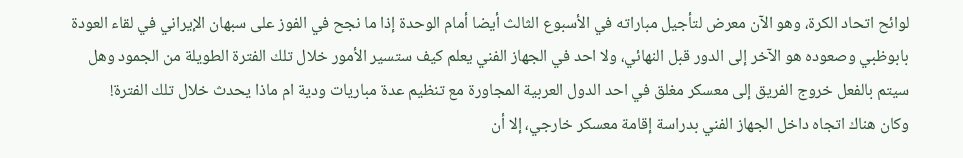لوائح اتحاد الكرة، وهو الآن معرض لتأجيل مباراته في الأسبوع الثالث أيضا أمام الوحدة إذا ما نجح في الفوز على سبهان الإيراني في لقاء العودة بابوظبي وصعوده هو الآخر إلى الدور قبل النهائي، ولا احد في الجهاز الفني يعلم كيف ستسير الأمور خلال تلك الفترة الطويلة من الجمود وهل سيتم بالفعل خروج الفريق إلى معسكر مغلق في احد الدول العربية المجاورة مع تنظيم عدة مباريات ودية ام ماذا يحدث خلال تلك الفترة!
وكان هناك اتجاه داخل الجهاز الفني بدراسة إقامة معسكر خارجي، إلا أن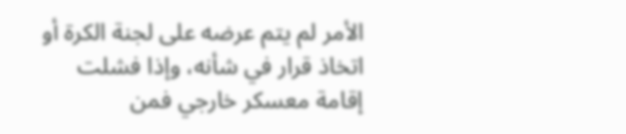الأمر لم يتم عرضه على لجنة الكرة أو اتخاذ قرار في شأنه، وإذا فشلت إقامة معسكر خارجي فمن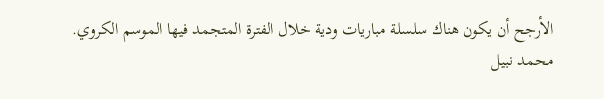الأرجح أن يكون هناك سلسلة مباريات ودية خلال الفترة المتجمد فيها الموسم الكروي.
محمد نبيل